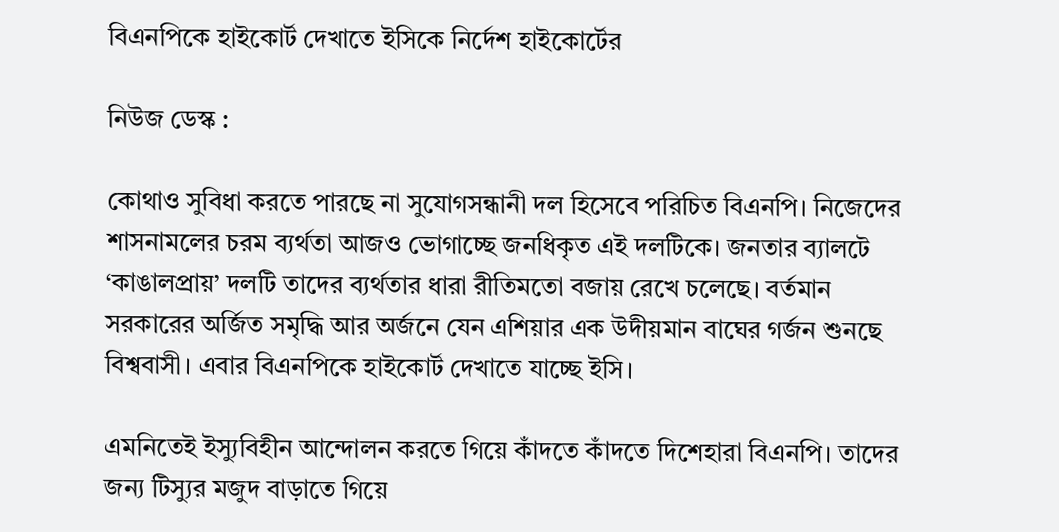বিএনপিকে হাইকোর্ট দেখাতে ইসিকে নির্দেশ হাইকোর্টের

নিউজ ডেস্ক :

কোথাও সুবিধা করতে পারছে না সুযোগসন্ধানী দল হিসেবে পরিচিত বিএনপি। নিজেদের শাসনামলের চরম ব্যর্থতা আজও ভোগাচ্ছে জনধিকৃত এই দলটিকে। জনতার ব্যালটে ‘কাঙালপ্রায়’ দলটি তাদের ব্যর্থতার ধারা রীতিমতো বজায় রেখে চলেছে। বর্তমান সরকারের অর্জিত সমৃদ্ধি আর অর্জনে যেন এশিয়ার এক উদীয়মান বাঘের গর্জন শুনছে বিশ্ববাসী। এবার বিএনপিকে হাইকোর্ট দেখাতে যাচ্ছে ইসি।

এমনিতেই ইস্যুবিহীন আন্দোলন করতে গিয়ে কাঁদতে কাঁদতে দিশেহারা বিএনপি। তাদের জন্য টিস্যুর মজুদ বাড়াতে গিয়ে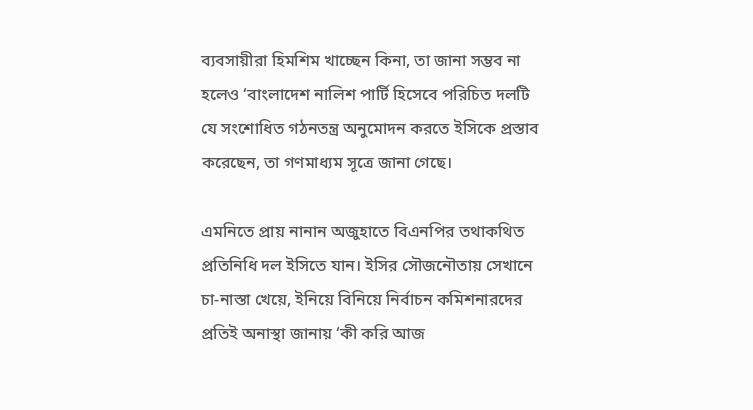ব্যবসায়ীরা হিমশিম খাচ্ছেন কিনা, তা জানা সম্ভব না হলেও ‘বাংলাদেশ নালিশ পার্টি হিসেবে পরিচিত দলটি যে সংশোধিত গঠনতন্ত্র অনুমোদন করতে ইসিকে প্রস্তাব করেছেন, তা গণমাধ্যম সূত্রে জানা গেছে।

এমনিতে প্রায় নানান অজুহাতে বিএনপির তথাকথিত প্রতিনিধি দল ইসিতে যান। ইসির সৌজনৌতায় সেখানে চা-নাস্তা খেয়ে, ইনিয়ে বিনিয়ে নির্বাচন কমিশনারদের প্রতিই অনাস্থা জানায় ‘কী করি আজ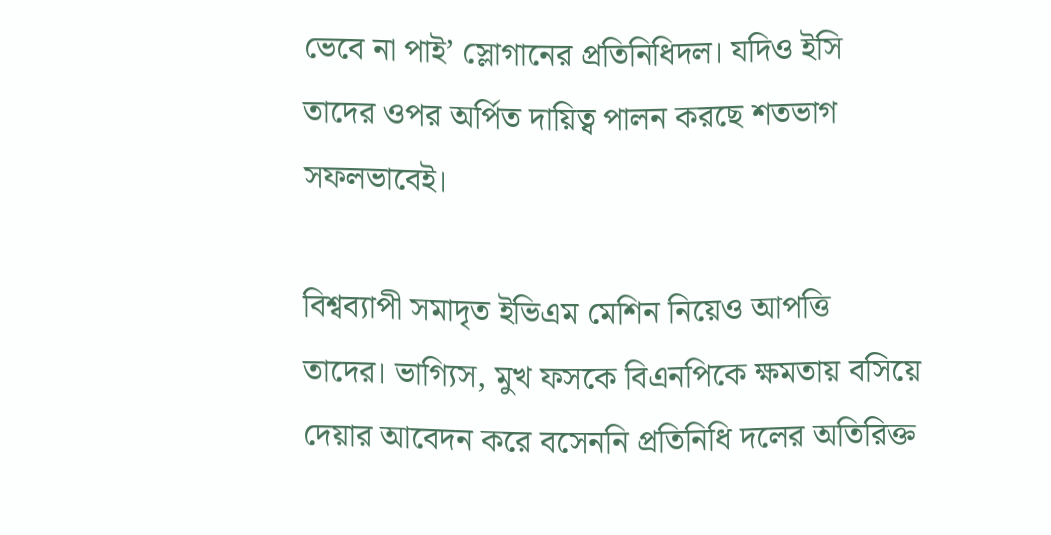ভেবে না পাই’ স্লোগানের প্রতিনিধিদল। যদিও ইসি তাদের ওপর অর্পিত দায়িত্ব পালন করছে শতভাগ সফলভাবেই।

বিশ্বব্যাপী সমাদৃত ইভিএম মেশিন নিয়েও আপত্তি তাদের। ভাগ্যিস, মুখ ফসকে বিএনপিকে ক্ষমতায় বসিয়ে দেয়ার আবেদন করে বসেননি প্রতিনিধি দলের অতিরিক্ত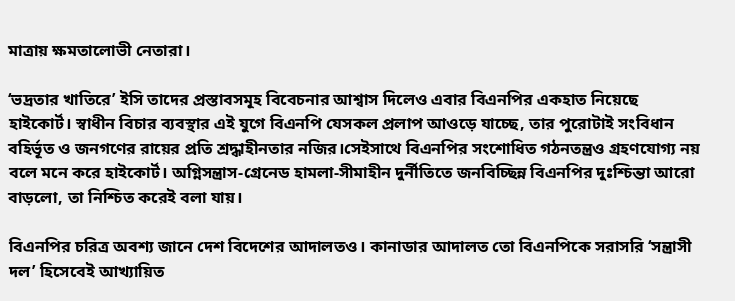মাত্রায় ক্ষমতালোভী নেতারা।

‘ভদ্রতার খাতিরে’ ইসি তাদের প্রস্তাবসমূহ বিবেচনার আশ্বাস দিলেও এবার বিএনপির একহাত নিয়েছে হাইকোর্ট। স্বাধীন বিচার ব্যবস্থার এই যুগে বিএনপি যেসকল প্রলাপ আওড়ে যাচ্ছে, তার পুরোটাই সংবিধান বহির্ভূত ও জনগণের রায়ের প্রতি শ্রদ্ধাহীনতার নজির।সেইসাথে বিএনপির সংশোধিত গঠনতন্ত্রও গ্রহণযোগ্য নয় বলে মনে করে হাইকোর্ট। অগ্নিসন্ত্রাস-গ্রেনেড হামলা-সীমাহীন দুর্নীতিতে জনবিচ্ছিন্ন বিএনপির দুঃশ্চিন্তা আরো বাড়লো, তা নিশ্চিত করেই বলা যায়।

বিএনপির চরিত্র অবশ্য জানে দেশ বিদেশের আদালতও। কানাডার আদালত তো বিএনপিকে সরাসরি ‘সন্ত্রাসী দল’ হিসেবেই আখ্যায়িত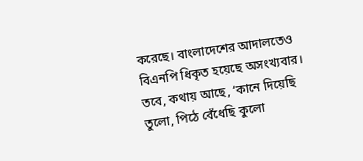করেছে। বাংলাদেশের আদালতেও বিএনপি ধিকৃত হয়েছে অসংখ্যবার। তবে, কথায় আছে, ‘কানে দিয়েছি তুলো, পিঠে বেঁধেছি কুলো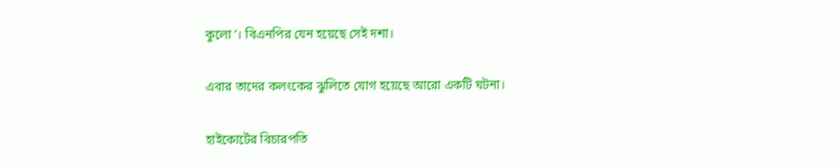কুলো’। বিএনপির যেন হয়েছে সেই দশা।

এবার তাদের কলংকের ঝুলিতে যোগ হয়েছে আরো একটি ঘটনা।

হাইকোর্টের বিচারপতি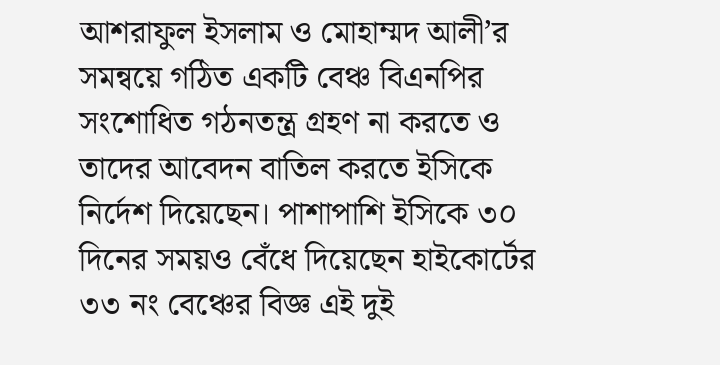আশরাফুল ইসলাম ও মোহাম্মদ আলী’র সমন্বয়ে গঠিত একটি বেঞ্চ বিএনপির সংশোধিত গঠনতন্ত্র গ্রহণ না করতে ও তাদের আবেদন বাতিল করতে ইসিকে নির্দেশ দিয়েছেন। পাশাপাশি ইসিকে ৩০ দিনের সময়ও বেঁধে দিয়েছেন হাইকোর্টের ৩৩ নং বেঞ্চের বিজ্ঞ এই দুই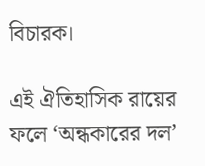বিচারক।

এই ঐতিহাসিক রায়ের ফলে ‘অন্ধকারের দল’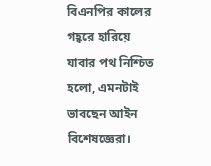বিএনপির কালের গহ্বরে হারিয়ে যাবার পথ নিশ্চিত হলো, এমনটাই ভাবছেন আইন বিশেষজ্ঞেরা।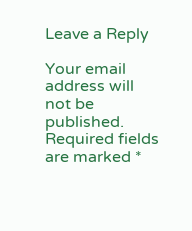Leave a Reply

Your email address will not be published. Required fields are marked *